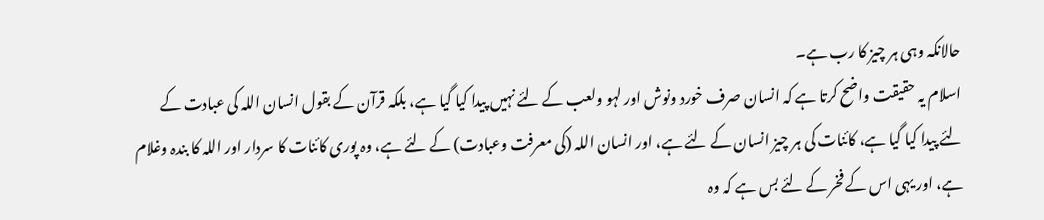حالانکہ وہی ہر چیز کا رب ہے۔
اسلام یہ حقیقت واضح کرتا ہے کہ انسان صرف خورد ونوش اور لہو ولعب کے لئے نہیں پیدا کیا گیا ہے، بلکہ قرآن کے بقول انسان اللہ کی عبادت کے لئے پیدا کیا گیا ہے، کائنات کی ہر چیز انسان کے لئے ہے، اور انسان اللہ (کی معرفت وعبادت) کے لئے ہے، وہ پوری کائنات کا سردار اور اللہ کا بندہ وغلام ہے، اور یہی اس کے فخر کے لئے بس ہے کہ وہ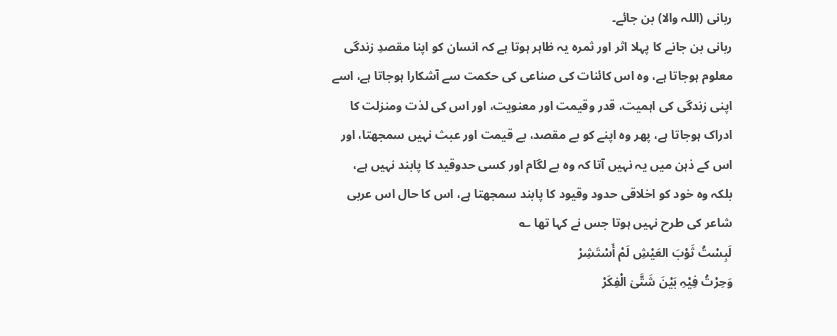ربانی (اللہ والا) بن جائے۔
ربانی بن جانے کا پہلا اثر اور ثمرہ یہ ظاہر ہوتا ہے کہ انسان کو اپنا مقصدِ زندگی معلوم ہوجاتا ہے، وہ اس کائنات کی صناعی کی حکمت سے آشکارا ہوجاتا ہے، اسے اپنی زندگی کی اہمیت، قدر وقیمت اور معنویت، اور اس کی لذت ومنزلت کا ادراک ہوجاتا ہے، پھر وہ اپنے کو بے مقصد، بے قیمت اور عبث نہیں سمجھتا، اور اس کے ذہن میں یہ نہیں آتا کہ وہ بے لگام اور کسی حدوقید کا پابند نہیں ہے، بلکہ وہ خود کو اخلاقی حدود وقیود کا پابند سمجھتا ہے، اس کا حال اس عربی شاعر کی طرح نہیں ہوتا جس نے کہا تھا ؎
لَبِسْتُ ثَوْبَ العَیْشِ لَمْ أَسْتَشِرْ
وَحِرْتُ فِیْہِ بَیْنَ شَتَّیٰ الْفِکَرْ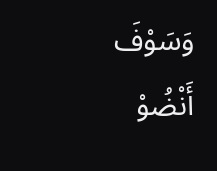وَسَوْفَ أَنْضُوْ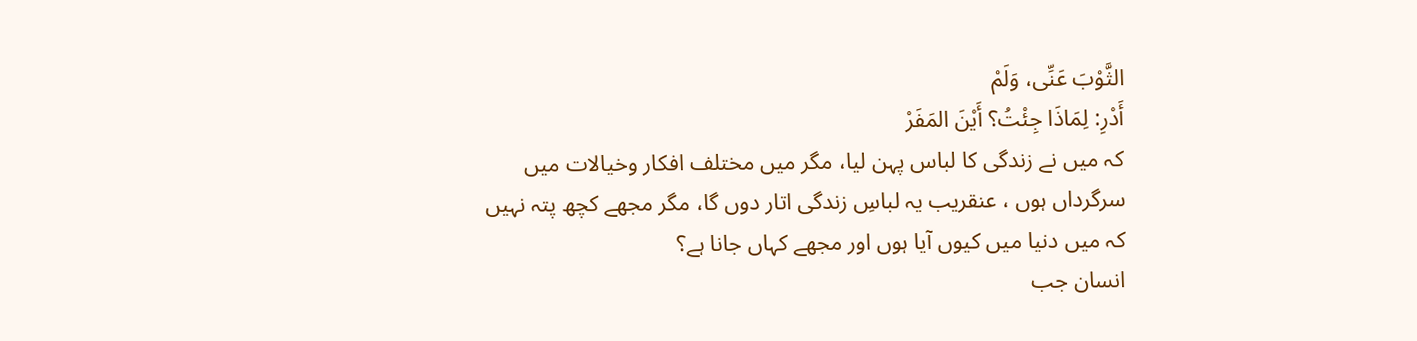الثَّوْبَ عَنِّی، وَلَمْ
أَدْرِ: لِمَاذَا جِئْتُ؟ أَیْنَ المَفَرْ
کہ میں نے زندگی کا لباس پہن لیا، مگر میں مختلف افکار وخیالات میں سرگرداں ہوں ، عنقریب یہ لباسِ زندگی اتار دوں گا، مگر مجھے کچھ پتہ نہیں کہ میں دنیا میں کیوں آیا ہوں اور مجھے کہاں جانا ہے؟
انسان جب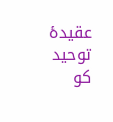عقیدۂ توحید کو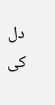دل کی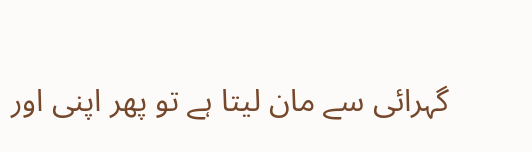گہرائی سے مان لیتا ہے تو پھر اپنی اور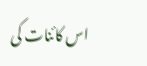اس کائنات کی